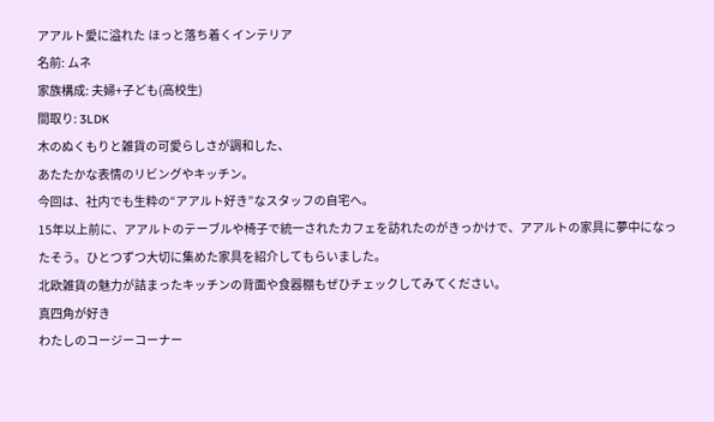アアルト愛に溢れた ほっと落ち着くインテリア
名前: ムネ
家族構成: 夫婦+子ども(高校生)
間取り: 3LDK
木のぬくもりと雑貨の可愛らしさが調和した、
あたたかな表情のリビングやキッチン。
今回は、社内でも生粋の“アアルト好き”なスタッフの自宅へ。
15年以上前に、アアルトのテーブルや椅子で統一されたカフェを訪れたのがきっかけで、アアルトの家具に夢中になったそう。ひとつずつ大切に集めた家具を紹介してもらいました。
北欧雑貨の魅力が詰まったキッチンの背面や食器棚もぜひチェックしてみてください。
真四角が好き
わたしのコージーコーナー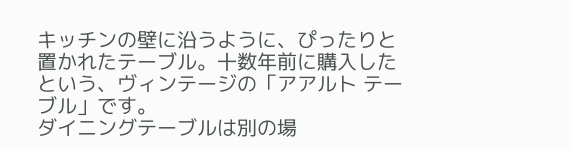キッチンの壁に沿うように、ぴったりと置かれたテーブル。十数年前に購入したという、ヴィンテージの「アアルト テーブル」です。
ダイニングテーブルは別の場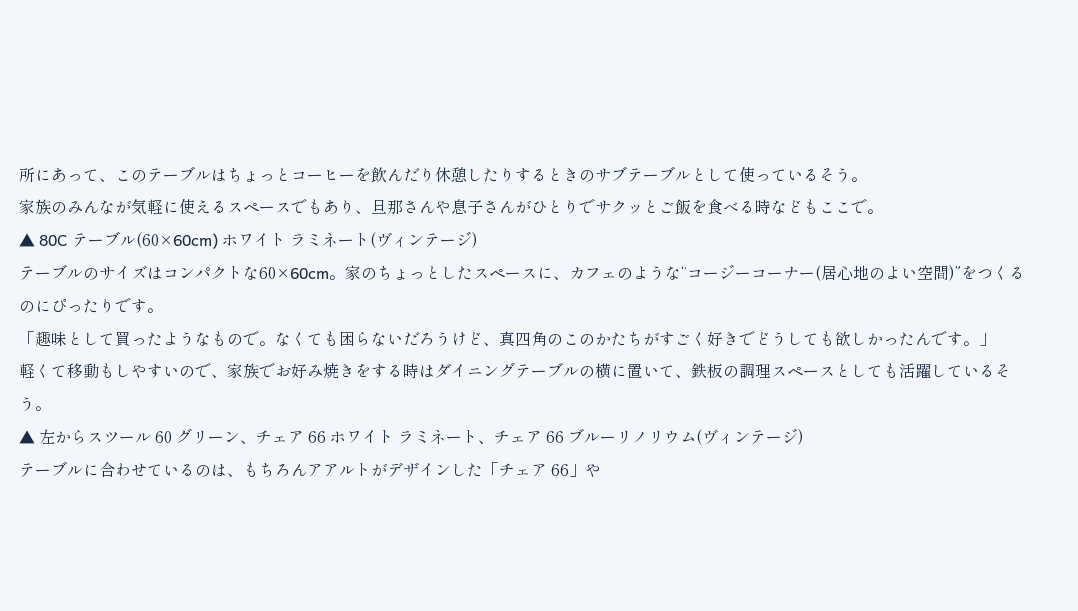所にあって、このテーブルはちょっとコーヒーを飲んだり休憩したりするときのサブテーブルとして使っているそう。
家族のみんなが気軽に使えるスペースでもあり、旦那さんや息子さんがひとりでサクッとご飯を食べる時などもここで。
▲ 80C テーブル(60×60cm) ホワイト ラミネート(ヴィンテージ)
テーブルのサイズはコンパクトな60×60cm。家のちょっとしたスペースに、カフェのような“コージーコーナー(居心地のよい空間)”をつくるのにぴったりです。
「趣味として買ったようなもので。なくても困らないだろうけど、真四角のこのかたちがすごく好きでどうしても欲しかったんです。」
軽くて移動もしやすいので、家族でお好み焼きをする時はダイニングテーブルの横に置いて、鉄板の調理スペースとしても活躍しているそう。
▲ 左からスツール 60 グリーン、チェア 66 ホワイト ラミネート、チェア 66 ブルーリノリウム(ヴィンテージ)
テーブルに合わせているのは、もちろんアアルトがデザインした「チェア 66」や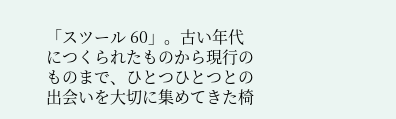「スツール 60」。古い年代につくられたものから現行のものまで、ひとつひとつとの出会いを大切に集めてきた椅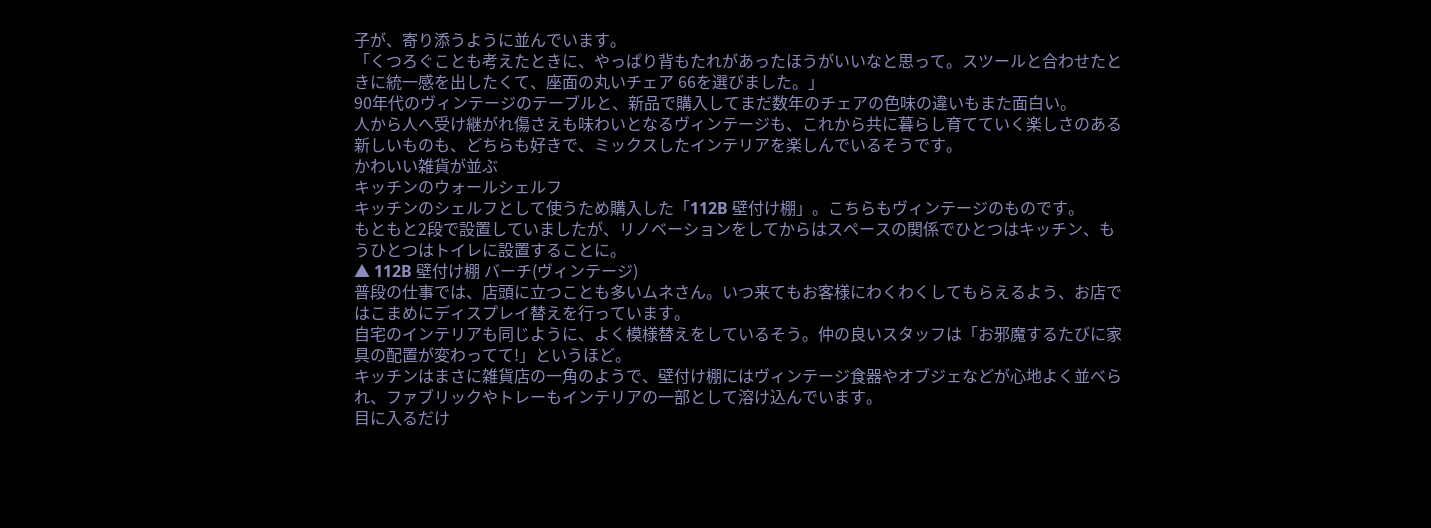子が、寄り添うように並んでいます。
「くつろぐことも考えたときに、やっぱり背もたれがあったほうがいいなと思って。スツールと合わせたときに統一感を出したくて、座面の丸いチェア 66を選びました。」
90年代のヴィンテージのテーブルと、新品で購入してまだ数年のチェアの色味の違いもまた面白い。
人から人へ受け継がれ傷さえも味わいとなるヴィンテージも、これから共に暮らし育てていく楽しさのある新しいものも、どちらも好きで、ミックスしたインテリアを楽しんでいるそうです。
かわいい雑貨が並ぶ
キッチンのウォールシェルフ
キッチンのシェルフとして使うため購入した「112B 壁付け棚」。こちらもヴィンテージのものです。
もともと2段で設置していましたが、リノベーションをしてからはスペースの関係でひとつはキッチン、もうひとつはトイレに設置することに。
▲ 112B 壁付け棚 バーチ(ヴィンテージ)
普段の仕事では、店頭に立つことも多いムネさん。いつ来てもお客様にわくわくしてもらえるよう、お店ではこまめにディスプレイ替えを行っています。
自宅のインテリアも同じように、よく模様替えをしているそう。仲の良いスタッフは「お邪魔するたびに家具の配置が変わってて!」というほど。
キッチンはまさに雑貨店の一角のようで、壁付け棚にはヴィンテージ食器やオブジェなどが心地よく並べられ、ファブリックやトレーもインテリアの一部として溶け込んでいます。
目に入るだけ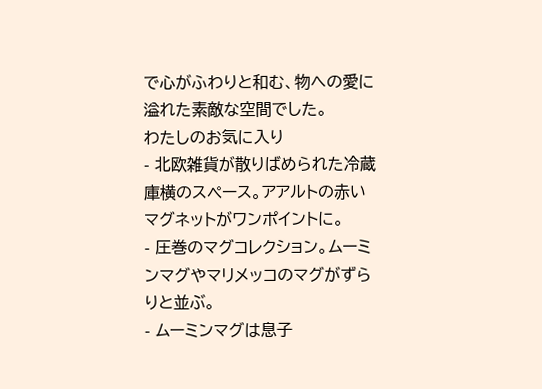で心がふわりと和む、物への愛に溢れた素敵な空間でした。
わたしのお気に入り
- 北欧雑貨が散りばめられた冷蔵庫横のスペース。アアルトの赤いマグネットがワンポイントに。
- 圧巻のマグコレクション。ムーミンマグやマリメッコのマグがずらりと並ぶ。
- ムーミンマグは息子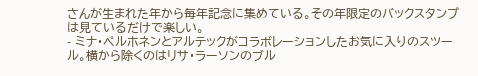さんが生まれた年から毎年記念に集めている。その年限定のバックスタンプは見ているだけで楽しい。
- ミナ・ペルホネンとアルテックがコラボレーションしたお気に入りのスツール。横から除くのはリサ・ラーソンのブル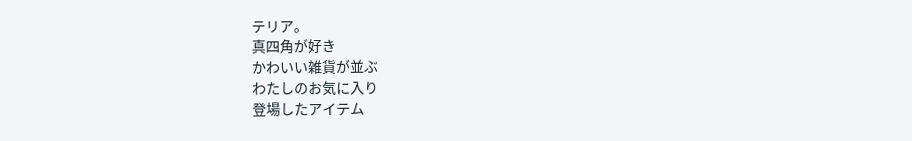テリア。
真四角が好き
かわいい雑貨が並ぶ
わたしのお気に入り
登場したアイテム